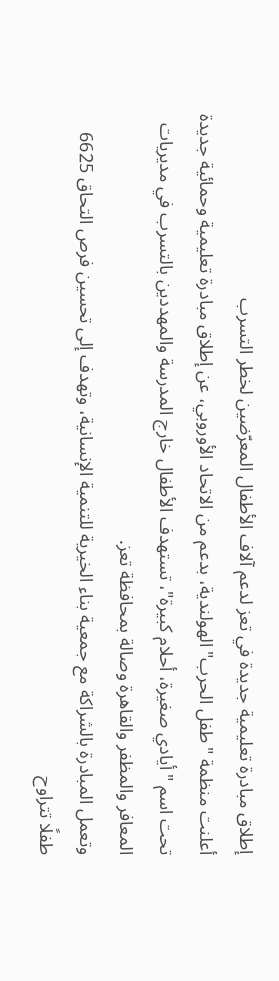إطلاق مبادرة تعليمية جديدة في تعز لدعم آلاف الأطفال المعرّضين لخطر التسرب
أعلنت منظمة "طفل الحرب" الهولندية، بدعم من الاتحاد الأوروبي، عن إطلاق مبادرة تعليمية وحمائية جديدة تحت اسم "أيادي صغيرة، أحلام كبيرة"، تستهدف الأطفال خارج المدرسة والمهددين بالتسرب في مديريات المعافر والمظفر والقاهرة وصالة بمحافظة تعز.
وتعمل المبادرة بالشراكة مع جمعية بناء الخيرية للتنمية الإنسانية، وتهدف إلى تحسين فرص التحاق 6625 طفلًا تتراوح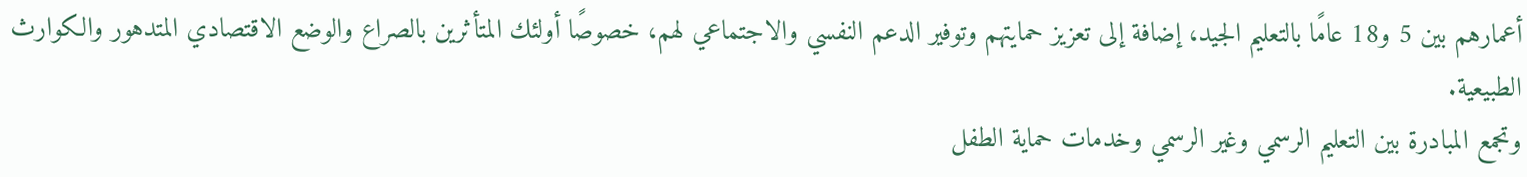أعمارهم بين 5 و18 عامًا بالتعليم الجيد، إضافة إلى تعزيز حمايتهم وتوفير الدعم النفسي والاجتماعي لهم، خصوصًا أولئك المتأثرين بالصراع والوضع الاقتصادي المتدهور والكوارث الطبيعية.
وتجمع المبادرة بين التعليم الرسمي وغير الرسمي وخدمات حماية الطفل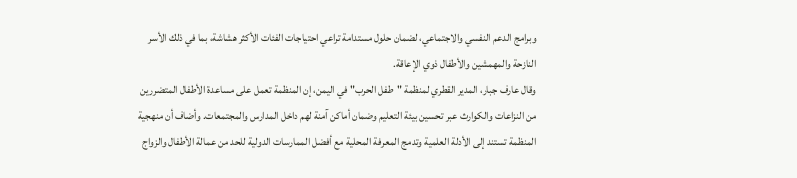وبرامج الدعم النفسي والاجتماعي، لضمان حلول مستدامة تراعي احتياجات الفئات الأكثر هشاشة، بما في ذلك الأسر النازحة والمهمشين والأطفال ذوي الإعاقة.
وقال عارف جبار، المدير القطري لمنظمة "طفل الحرب" في اليمن، إن المنظمة تعمل على مساعدة الأطفال المتضررين من النزاعات والكوارث عبر تحسين بيئة التعليم وضمان أماكن آمنة لهم داخل المدارس والمجتمعات. وأضاف أن منهجية المنظمة تستند إلى الأدلة العلمية وتدمج المعرفة المحلية مع أفضل الممارسات الدولية للحد من عمالة الأطفال والزواج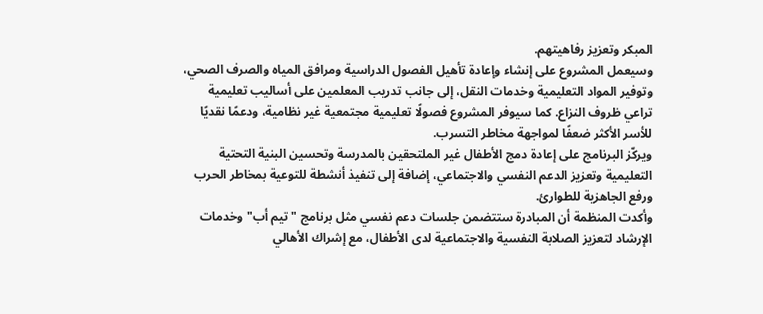المبكر وتعزيز رفاهيتهم.
وسيعمل المشروع على إنشاء وإعادة تأهيل الفصول الدراسية ومرافق المياه والصرف الصحي، وتوفير المواد التعليمية وخدمات النقل، إلى جانب تدريب المعلمين على أساليب تعليمية تراعي ظروف النزاع. كما سيوفر المشروع فصولًا تعليمية مجتمعية غير نظامية، ودعمًا نقديًا للأسر الأكثر ضعفًا لمواجهة مخاطر التسرب.
ويركّز البرنامج على إعادة دمج الأطفال غير الملتحقين بالمدرسة وتحسين البنية التحتية التعليمية وتعزيز الدعم النفسي والاجتماعي، إضافة إلى تنفيذ أنشطة للتوعية بمخاطر الحرب ورفع الجاهزية للطوارئ.
وأكدت المنظمة أن المبادرة ستتضمن جلسات دعم نفسي مثل برنامج "تيم أب" وخدمات الإرشاد لتعزيز الصلابة النفسية والاجتماعية لدى الأطفال، مع إشراك الأهالي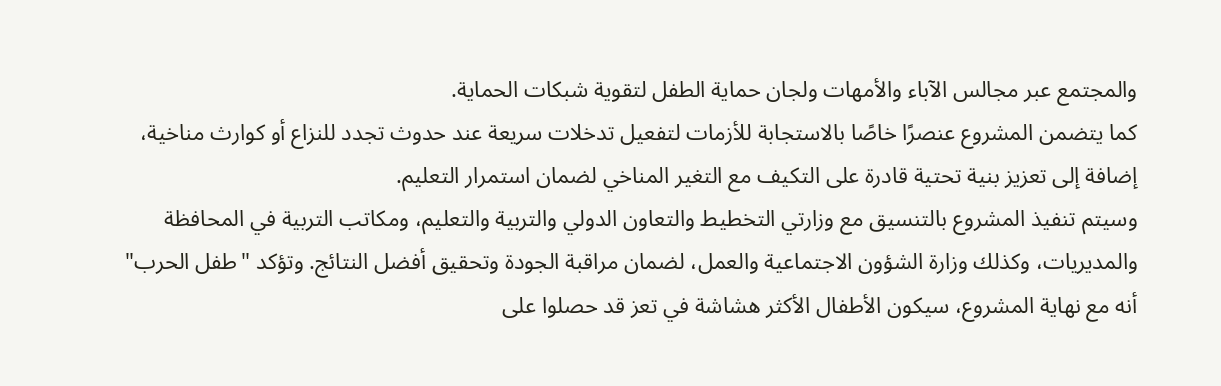والمجتمع عبر مجالس الآباء والأمهات ولجان حماية الطفل لتقوية شبكات الحماية.
كما يتضمن المشروع عنصرًا خاصًا بالاستجابة للأزمات لتفعيل تدخلات سريعة عند حدوث تجدد للنزاع أو كوارث مناخية، إضافة إلى تعزيز بنية تحتية قادرة على التكيف مع التغير المناخي لضمان استمرار التعليم.
وسيتم تنفيذ المشروع بالتنسيق مع وزارتي التخطيط والتعاون الدولي والتربية والتعليم، ومكاتب التربية في المحافظة والمديريات، وكذلك وزارة الشؤون الاجتماعية والعمل، لضمان مراقبة الجودة وتحقيق أفضل النتائج. وتؤكد "طفل الحرب" أنه مع نهاية المشروع، سيكون الأطفال الأكثر هشاشة في تعز قد حصلوا على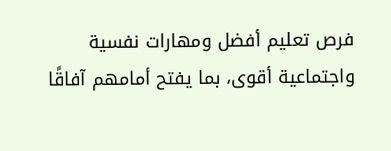فرص تعليم أفضل ومهارات نفسية واجتماعية أقوى، بما يفتح أمامهم آفاقًا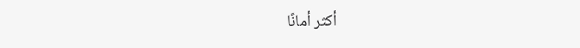أكثر أمانًا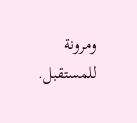ومرونة للمستقبل.